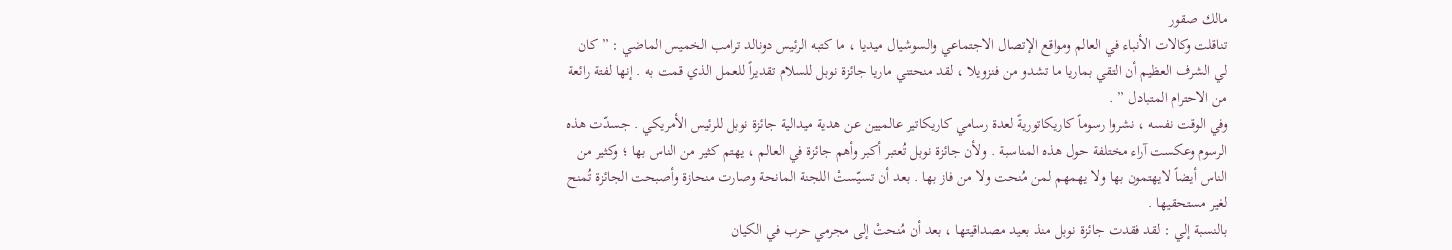مالك صقور
تناقلت وكالات الأنباء في العالم ومواقع الإتصال الاجتماعي والسوشيال ميديا ، ما كتبه الرئيس دونالد ترامب الخميس الماضي : ” كان لي الشرف العظيم أن التقي بماريا ما تشدو من فنزويلا ، لقد منحتني ماريا جائزة نوبل للسلام تقديراً للعمل الذي قمت به . إنها لفتة رائعة من الاحترام المتبادل ” .
وفي الوقت نفسه ، نشروا رسوماً كاريكاتوريةً لعدة رسامي كاريكاتير عالميين عن هدية ميدالية جائزة نوبل للرئيس الأمريكي . جسدّت هذه الرسوم وعكست آراء مختلفة حول هذه المناسبة . ولأن جائزة نوبل تُعتبر أكبر وأهم جائزة في العالم ، يهتم كثير من الناس بها ؛ وكثير من الناس أيضاً لايهتمون بها ولا يهمهم لمن مُنحت ولا من فاز بها . بعد أن تسيّستْ اللجنة المانحة وصارت منحازة وأصبحت الجائزة تُمنح لغير مستحقيها .
بالنسبة إلي : لقد فقدت جائزة نوبل منذ بعيد مصداقيتها ، بعد أن مُنحتْ إلى مجرمي حرب في الكيان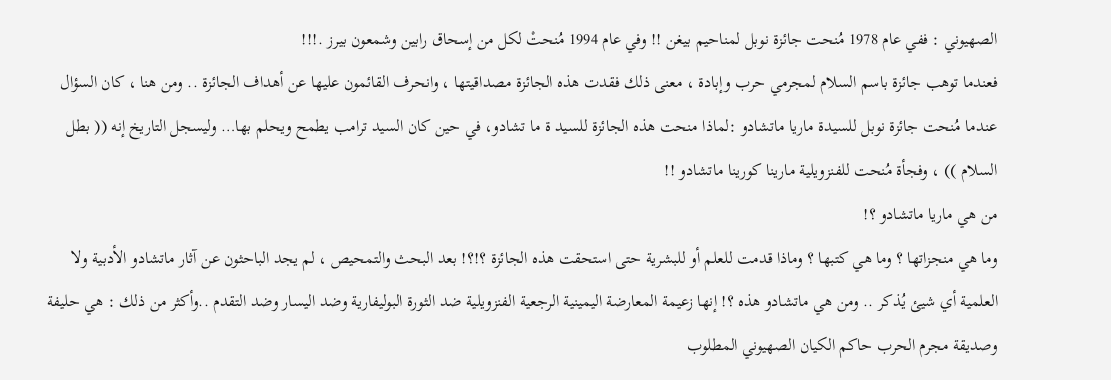الصهيوني : ففي عام 1978 مُنحت جائزة نوبل لمناحيم بيغن !! وفي عام 1994 مُنحتْ لكل من إسحاق رابين وشمعون بيرز .!!!
فعندما توهب جائزة باسم السلام لمجرمي حرب وإبادة ، معنى ذلك فقدت هذه الجائزة مصداقيتها ، وانحرف القائمون عليها عن أهداف الجائزة .. ومن هنا ، كان السؤال عندما مُنحت جائزة نوبل للسيدة ماريا ماتشادو :لماذا منحت هذه الجائزة للسيد ة ما تشادو، في حين كان السيد ترامب يطمح ويحلم بها… وليسجل التاريخ إنه (( بطل السلام )) ، وفجأة مُنحت للفنزويلية مارينا كورينا ماتشادو !!
من هي ماريا ماتشادو ؟!
وما هي منجزاتها ؟ وما هي كتبها ؟ وماذا قدمت للعلم أو للبشرية حتى استحقت هذه الجائزة ؟!؟! بعد البحث والتمحيص ، لم يجد الباحثون عن آثار ماتشادو الأدبية ولا العلمية أي شيئ يُذكر .. ومن هي ماتشادو هذه ؟! إنها زعيمة المعارضة اليمينية الرجعية الفنزويلية ضد الثورة البوليفارية وضد اليسار وضد التقدم ..وأكثر من ذلك : هي حليفة وصديقة مجرم الحرب حاكم الكيان الصهيوني المطلوب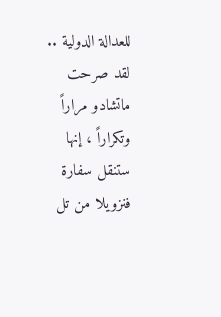للعدالة الدولية .. لقد صرحت ماتشادو مراراً وتكراراً ، إنها ستنقل سفارة فنزويلا من تل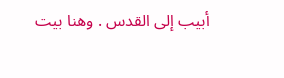أبيب إلى القدس . وهنا بيت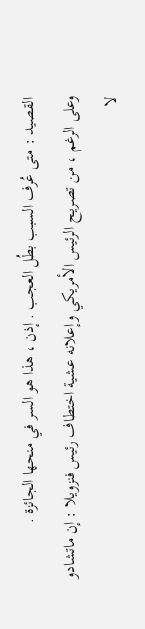القصيد : متى عُرف السبب بطُل العجب . إذن ، هذا هو السر في منحها الجائزة .
وعلى الرغم ، من تصريح الرئيس الأمريكي وإعلانه عشية اختطاف رئيس فنزويلا : إن ماتشادو لا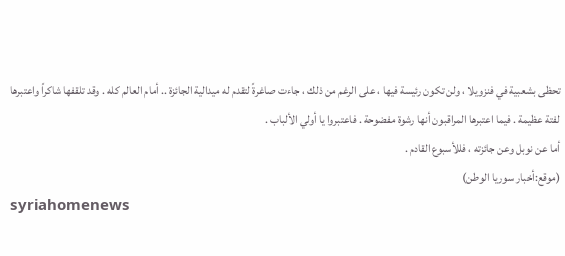تحظى بشعبية في فنزويلا ، ولن تكون رئيسة فيها ، على الرغم من ذلك ، جاءت صاغرةً لتقدم له ميدالية الجائزة .. أمام العالم كله . وقد تلقفها شاكراً واعتبرها لفتة عظيمة . فيما اعتبرها المراقبون أنها رشوة مفضوحة . فاعتبروا يا أولي الألباب .
أما عن نوبل وعن جائزته ، فللأسبوع القادم .
(موقع:أخبار سوريا الوطن)
syriahomenews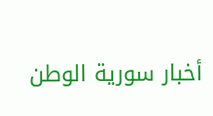أخبار سورية الوطن